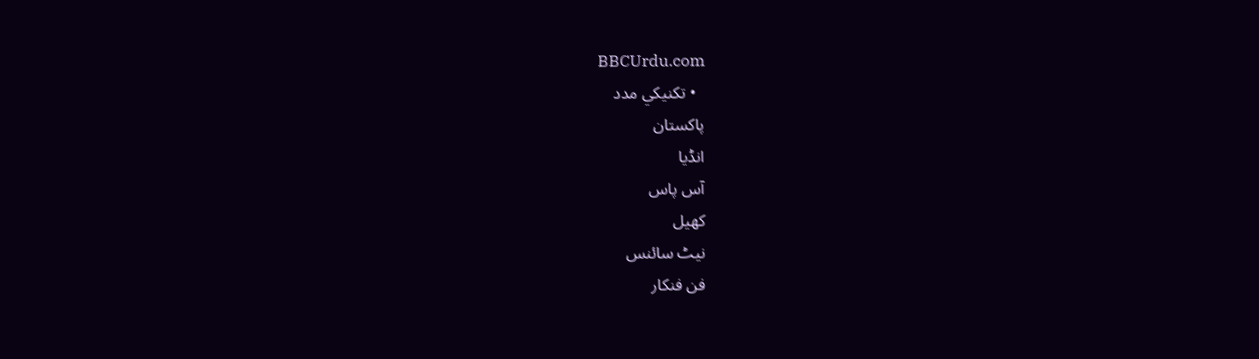BBCUrdu.com
  • تکنيکي مدد
پاکستان
انڈیا
آس پاس
کھیل
نیٹ سائنس
فن فنکار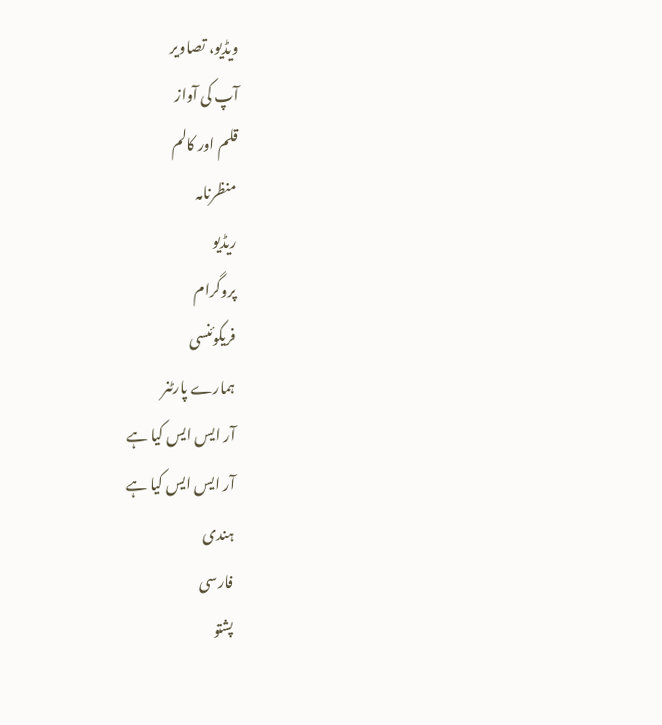ویڈیو، تصاویر
آپ کی آواز
قلم اور کالم
منظرنامہ
ریڈیو
پروگرام
فریکوئنسی
ہمارے پارٹنر
آر ایس ایس کیا ہے
آر ایس ایس کیا ہے
ہندی
فارسی
پشتو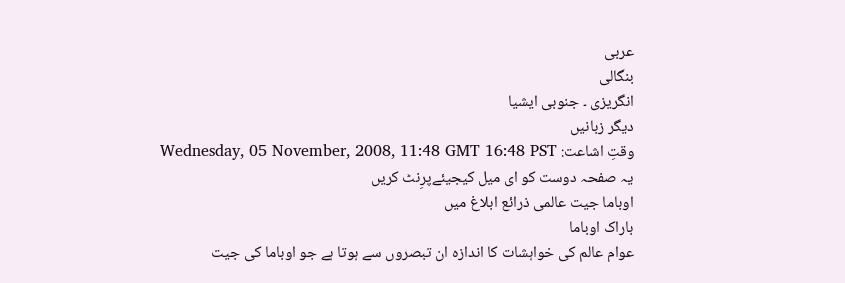عربی
بنگالی
انگریزی ۔ جنوبی ایشیا
دیگر زبانیں
وقتِ اشاعت: Wednesday, 05 November, 2008, 11:48 GMT 16:48 PST
یہ صفحہ دوست کو ای میل کیجیئےپرِنٹ کریں
اوباما جیت عالمی ذرائع ابلاغ میں
باراک اوباما
عوام عالم کی خواہشات کا اندازہ ان تبصروں سے ہوتا ہے جو اوباما کی جیت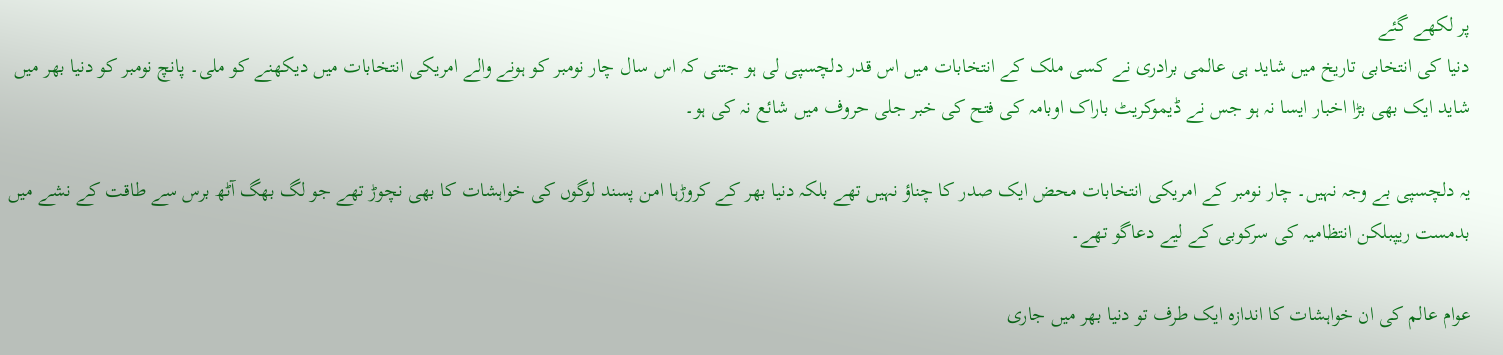پر لکھے گئے
دنیا کی انتخابی تاریخ میں شاید ہی عالمی برادری نے کسی ملک کے انتخابات میں اس قدر دلچسپی لی ہو جتنی کہ اس سال چار نومبر کو ہونے والے امریکی انتخابات میں دیکھنے کو ملی۔ پانچ نومبر کو دنیا بھر میں شاید ایک بھی بڑا اخبار ایسا نہ ہو جس نے ڈیموکریٹ باراک اوبامہ کی فتح کی خبر جلی حروف میں شائع نہ کی ہو۔

یہ دلچسپی بے وجہ نہیں۔ چار نومبر کے امریکی انتخابات محض ایک صدر کا چناؤ نہیں تھے بلکہ دنیا بھر کے کروڑہا امن پسند لوگوں کی خواہشات کا بھی نچوڑ تھے جو لگ بھگ آٹھ برس سے طاقت کے نشے میں بدمست ریپبلکن انتظامیہ کی سرکوبی کے لیے دعاگو تھے۔

عوام عالم کی ان خواہشات کا اندازہ ایک طرف تو دنیا بھر میں جاری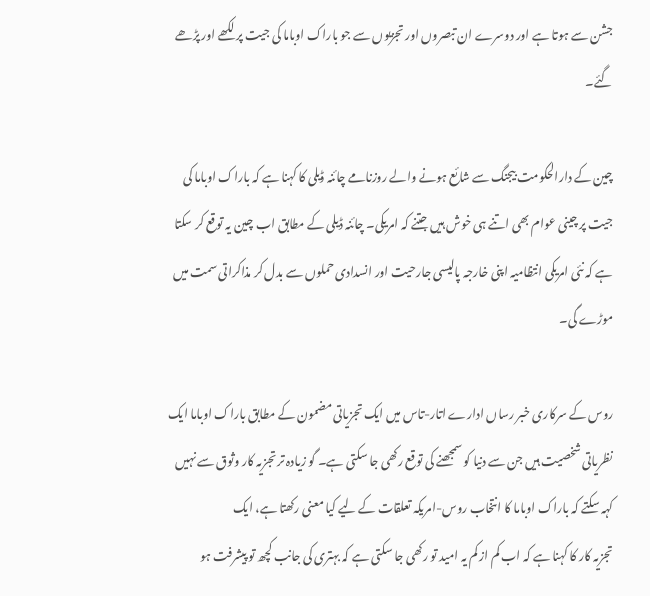جشن سے ہوتا ہے اور دوسرے ان تبصروں اور تجزیوں سے جو باراک اوباما کی جیت پر لکھے اور پڑھے گئے۔

چین کے دارالحکومت بیجنگ سے شائع ہونے والے روزنامے چائنہ ڈیلی کا کہنا ہے کہ باراک اوباما کی جیت پر چینی عوام بھی اتنے ہی خوش ہیں جتنے کہ امریکی۔ چائنہ ڈیلی کے مطابق اب چین یہ توقع کر سکتا ہے کہ نئی امریکی انتظامیہ اپنی خارجہ پالیسی جارحیت اور انسدادی حملوں سے بدل کر مذاکراتی سمت میں موڑے گی۔

روس کے سرکاری خبر رساں ادارے اتار-تاس میں ایک تجزیاتی مضمون کے مطابق باراک اوباما ایک نظریاتی شخصیت ہیں جن سے دنیا کو سمجھنے کی توقع رکھی جا سکتی ہے۔ گو زیادہ تر تجزیہ کار وثوق سے نہیں کہہ سکتے کہ باراک اوباما کا انتخاب روس-امریکہ تعلقات کے لیے کیا معنی رکھتا ہے، ایک
تجزیہ کار کا کہنا ہے کہ اب کم از کم یہ امید تو رکھی جا سکتی ہے کہ بہتری کی جانب کچھ تو پیشرفت ہو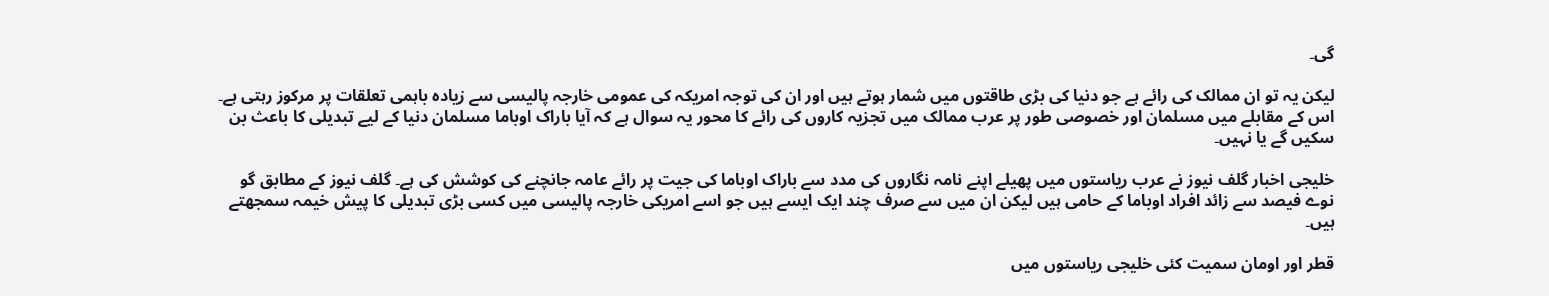گی۔

لیکن یہ تو ان ممالک کی رائے ہے جو دنیا کی بڑی طاقتوں میں شمار ہوتے ہیں اور ان کی توجہ امریکہ کی عمومی خارجہ پالیسی سے زیادہ باہمی تعلقات پر مرکوز رہتی ہے۔ اس کے مقابلے میں مسلمان اور خصوصی طور پر عرب ممالک میں تجزیہ کاروں کی رائے کا محور یہ سوال ہے کہ آیا باراک اوباما مسلمان دنیا کے لیے تبدیلی کا باعث بن سکیں گے یا نہیں۔

خلیجی اخبار گلف نیوز نے عرب ریاستوں میں پھیلے اپنے نامہ نگاروں کی مدد سے باراک اوباما کی جیت پر رائے عامہ جانچنے کی کوشش کی ہے۔ گلف نیوز کے مطابق گو نوے فیصد سے زائد افراد اوباما کے حامی ہیں لیکن ان میں سے صرف چند ایک ایسے ہیں جو اسے امریکی خارجہ پالیسی میں کسی بڑی تبدیلی کا پیش خیمہ سمجھتے ہیں۔

قطر اور اومان سمیت کئی خلیجی ریاستوں میں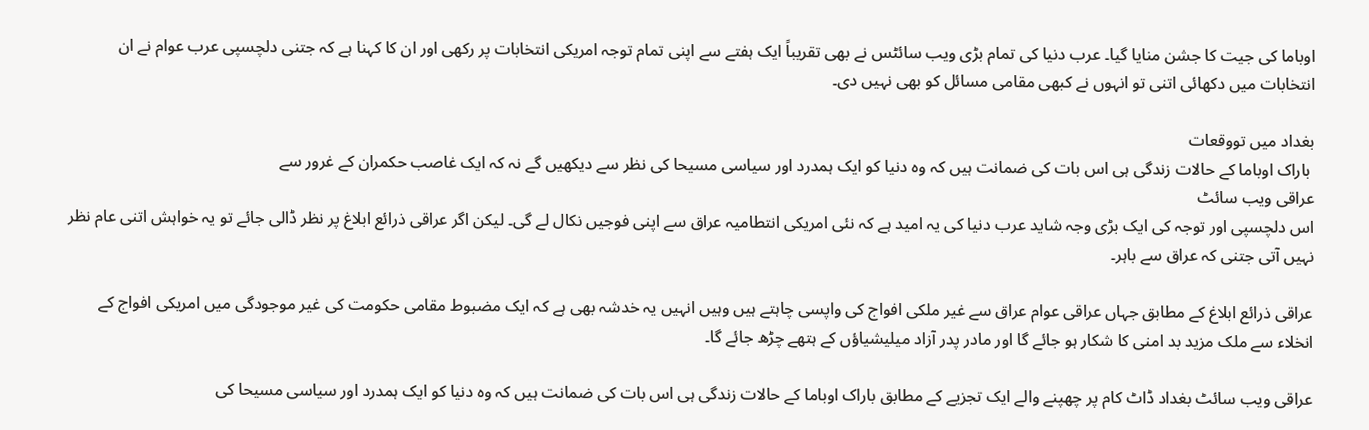اوباما کی جیت کا جشن منایا گیا۔ عرب دنیا کی تمام بڑی ویب سائٹس نے بھی تقریباً ایک ہفتے سے اپنی تمام توجہ امریکی انتخابات پر رکھی اور ان کا کہنا ہے کہ جتنی دلچسپی عرب عوام نے ان انتخابات میں دکھائی اتنی تو انہوں نے کبھی مقامی مسائل کو بھی نہیں دی۔

بغداد میں تووقعات
 باراک اوباما کے حالات زندگی ہی اس بات کی ضمانت ہیں کہ وہ دنیا کو ایک ہمدرد اور سیاسی مسیحا کی نظر سے دیکھیں گے نہ کہ ایک غاصب حکمران کے غرور سے
عراقی ویب سائٹ
اس دلچسپی اور توجہ کی ایک بڑی وجہ شاید عرب دنیا کی یہ امید ہے کہ نئی امریکی انتطامیہ عراق سے اپنی فوجیں نکال لے گی۔ لیکن اگر عراقی ذرائع ابلاغ پر نظر ڈالی جائے تو یہ خواہش اتنی عام نظر نہیں آتی جتنی کہ عراق سے باہر۔

عراقی ذرائع ابلاغ کے مطابق جہاں عراقی عوام عراق سے غیر ملکی افواج کی واپسی چاہتے ہیں وہیں انہیں یہ خدشہ بھی ہے کہ ایک مضبوط مقامی حکومت کی غیر موجودگی میں امریکی افواج کے انخلاء سے ملک مزید بد امنی کا شکار ہو جائے گا اور مادر پدر آزاد میلیشیاؤں کے ہتھے چڑھ جائے گا۔

عراقی ویب سائٹ بغداد ڈاٹ کام پر چھپنے والے ایک تجزیے کے مطابق باراک اوباما کے حالات زندگی ہی اس بات کی ضمانت ہیں کہ وہ دنیا کو ایک ہمدرد اور سیاسی مسیحا کی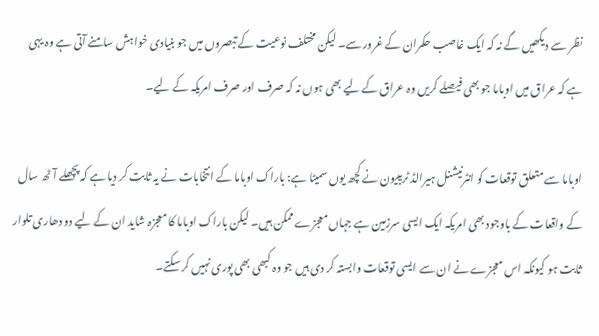نظر سے دیکھیں گے نہ کہ ایک غاصب حکمران کے غرور سے۔ لیکن مختلف نوعیت کے تبصروں میں جو بنیادی خواہش سامنے آتی ہے وہ یہی ہے کہ عراق میں اوباما جو بھی فیصلے کریں وہ عراق کے لیے بھی ہوں نہ کہ صرف اور صرف امریکہ کے لیے۔

اوباما سے متعلق توقعات کو انٹرنیشنل ہیرالڈ ٹریبیون نے کچھ یوں سمیٹا ہے: باراک اوباما کے انتخابات نے یہ ثابت کر دیا ہے کہ پچھلے آٹھ سال کے واقعات کے باوجود بھی امریکہ ایک ایسی سرزمین ہے جہاں معجزے ممکن ہیں۔ لیکن باراک اوباما کا معجزہ شاید ان کے لیے دو دھاری تلوار ثابت ہو کیونکہ اس معجزے نے ان سے ایسی توقعات وابستہ کر دی ہیں جو وہ کبھی بھی پوری نہیں کر سکتے۔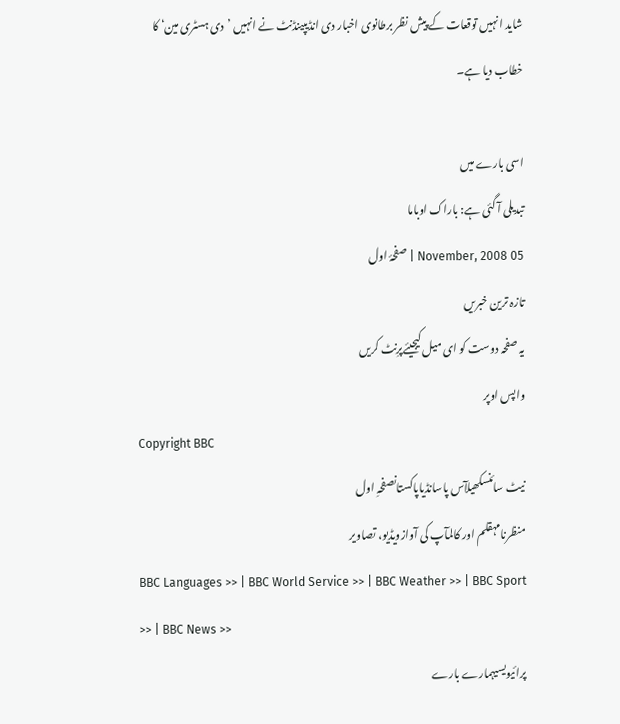شاید انہیں توقعات کے پیش نظر برطانوی اخبار دی انڈیپینڈنٹ نے انہیں ’دی ہسٹری مین‘ کا خطاب دیا ہے۔

اسی بارے میں
تبدیلی آ گئی ہے: باراک اوباما
05 November, 2008 | صفحۂ اول
تازہ ترین خبریں
یہ صفحہ دوست کو ای میل کیجیئےپرِنٹ کریں
واپس اوپر
Copyright BBC
نیٹ سائنسکھیلآس پاسانڈیاپاکستانصفحہِ اول
منظرنامہقلم اور کالمآپ کی آوازویڈیو، تصاویر
BBC Languages >> | BBC World Service >> | BBC Weather >> | BBC Sport >> | BBC News >>
پرائیویسیہمارے بارے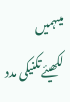میںہمیں لکھیئےتکنیکی مدد